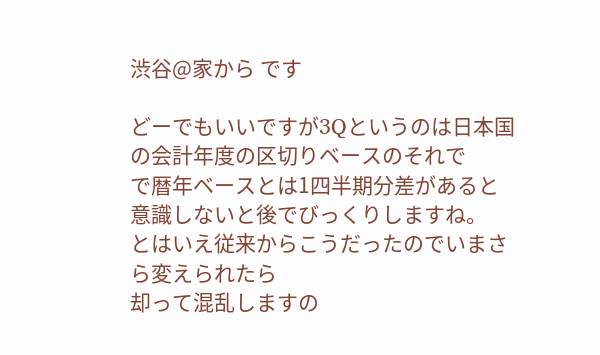渋谷@家から です

どーでもいいですが3Qというのは日本国の会計年度の区切りベースのそれで
で暦年ベースとは1四半期分差があると意識しないと後でびっくりしますね。
とはいえ従来からこうだったのでいまさら変えられたら
却って混乱しますの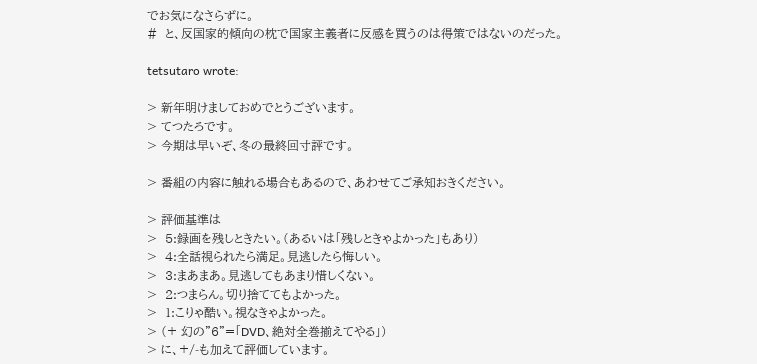でお気になさらずに。
#  と、反国家的傾向の枕で国家主義者に反感を買うのは得策ではないのだった。

tetsutaro wrote:

> 新年明けましておめでとうございます。
> てつたろです。
> 今期は早いぞ、冬の最終回寸評です。

> 番組の内容に触れる場合もあるので、あわせてご承知おきください。

> 評価基準は
>  5:録画を残しときたい。(あるいは「残しときゃよかった」もあり)
>  4:全話視られたら満足。見逃したら悔しい。
>  3:まあまあ。見逃してもあまり惜しくない。
>  2:つまらん。切り捨ててもよかった。
>  1:こりゃ酷い。視なきゃよかった。
> (+ 幻の"6"=「DVD、絶対全巻揃えてやる」)
> に、+/-も加えて評価しています。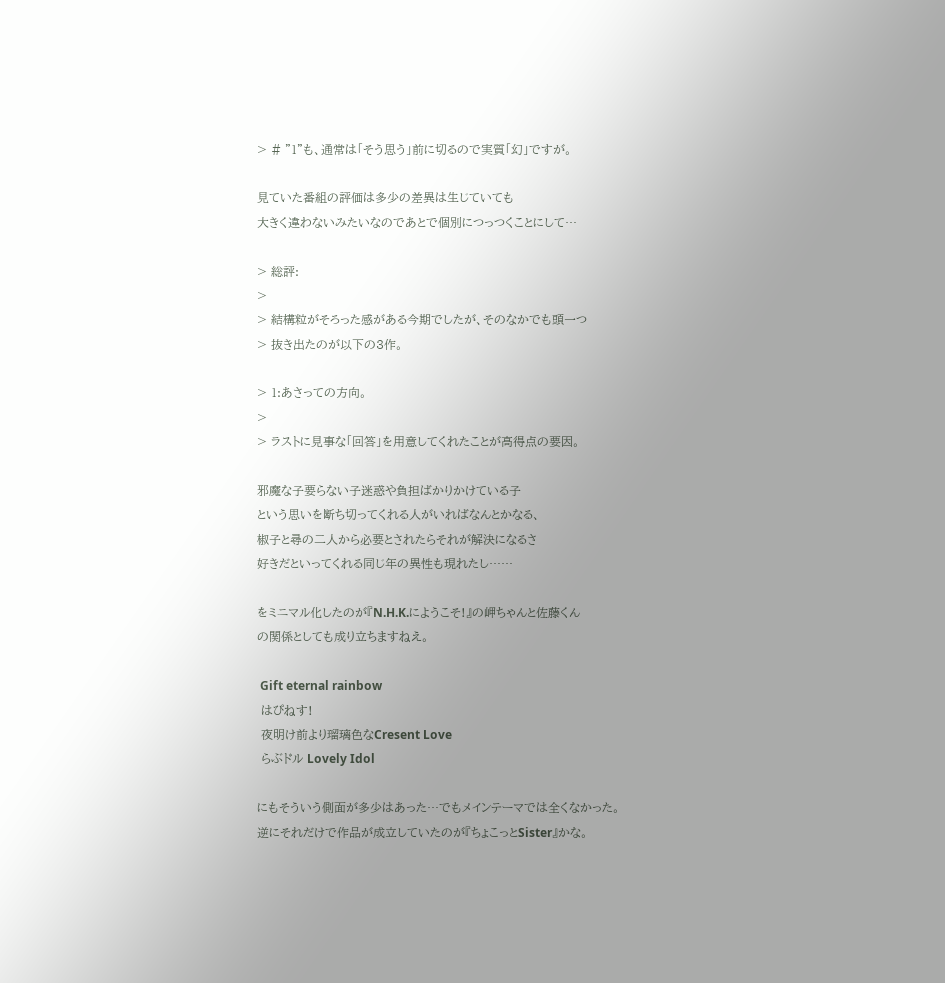> # "1"も、通常は「そう思う」前に切るので実質「幻」ですが。

見ていた番組の評価は多少の差異は生じていても
大きく違わないみたいなのであとで個別につっつくことにして…

> 総評:
>
> 結構粒がそろった感がある今期でしたが、そのなかでも頭一つ
> 抜き出たのが以下の3作。

> 1:あさっての方向。
>
> ラストに見事な「回答」を用意してくれたことが高得点の要因。

邪魔な子要らない子迷惑や負担ばかりかけている子
という思いを断ち切ってくれる人がいればなんとかなる、
椒子と尋の二人から必要とされたらそれが解決になるさ
好きだといってくれる同じ年の異性も現れたし……

をミニマル化したのが『N.H.K.にようこそ!』の岬ちゃんと佐藤くん
の関係としても成り立ちますねえ。

 Gift eternal rainbow
 はぴねす!
 夜明け前より瑠璃色なCresent Love
 らぶドル Lovely Idol

にもそういう側面が多少はあった…でもメインテーマでは全くなかった。
逆にそれだけで作品が成立していたのが『ちょこっとSister』かな。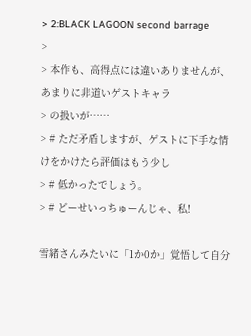> 2:BLACK LAGOON second barrage
>
> 本作も、高得点には違いありませんが、あまりに非道いゲストキャラ
> の扱いが……
> # ただ矛盾しますが、ゲストに下手な情けをかけたら評価はもう少し
> # 低かったでしょう。
> # どーせいっちゅーんじゃ、私!

雪緒さんみたいに「1か0か」覚悟して自分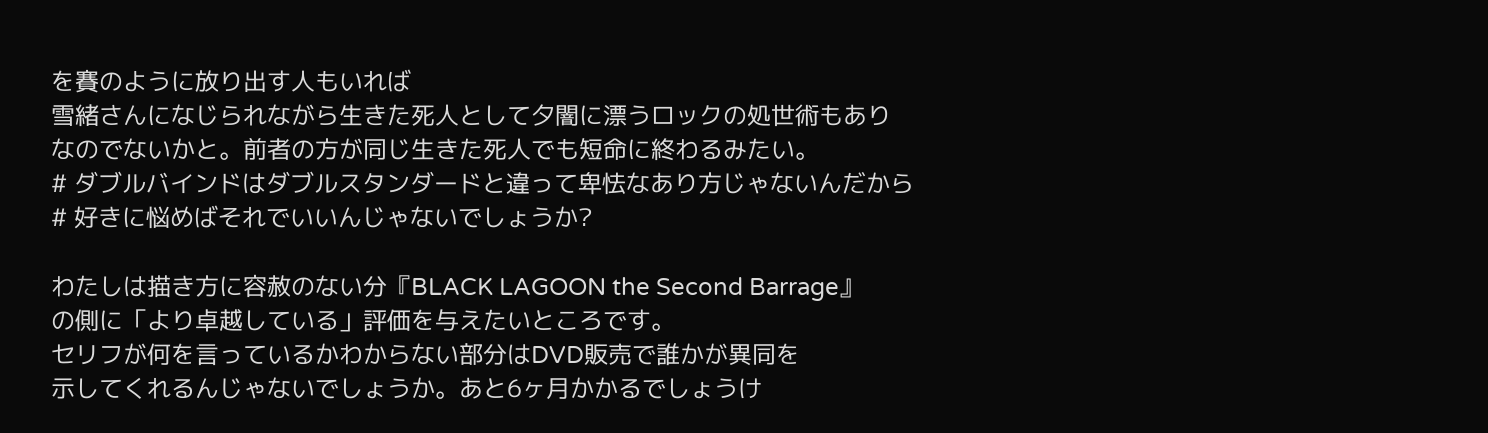を賽のように放り出す人もいれば
雪緒さんになじられながら生きた死人として夕闇に漂うロックの処世術もあり
なのでないかと。前者の方が同じ生きた死人でも短命に終わるみたい。
# ダブルバインドはダブルスタンダードと違って卑怯なあり方じゃないんだから
# 好きに悩めばそれでいいんじゃないでしょうか?

わたしは描き方に容赦のない分『BLACK LAGOON the Second Barrage』
の側に「より卓越している」評価を与えたいところです。
セリフが何を言っているかわからない部分はDVD販売で誰かが異同を
示してくれるんじゃないでしょうか。あと6ヶ月かかるでしょうけ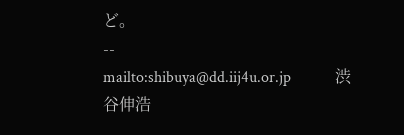ど。
--
mailto:shibuya@dd.iij4u.or.jp           渋谷伸浩